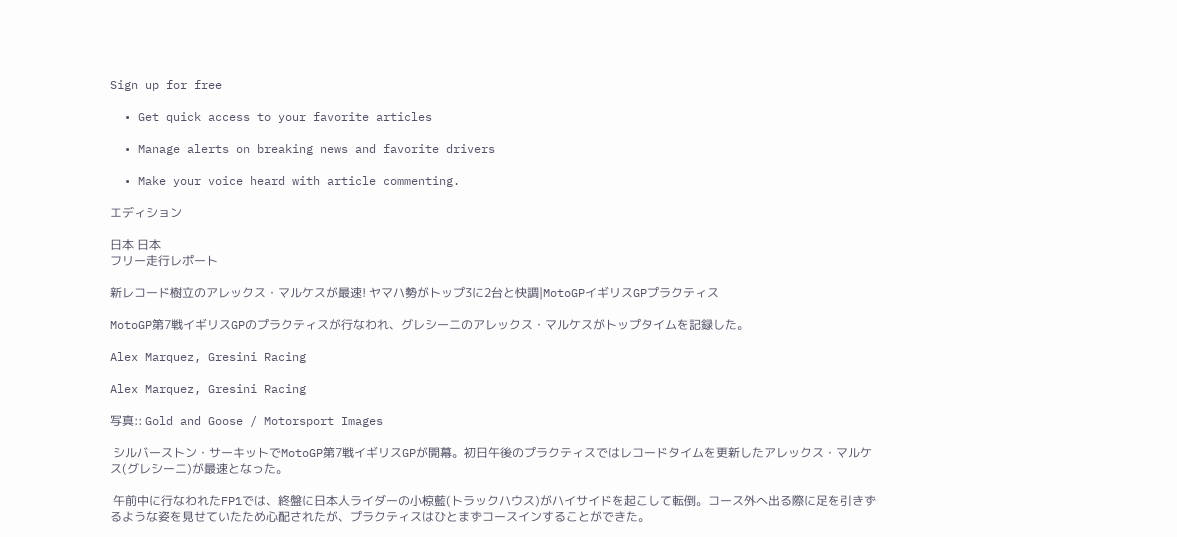Sign up for free

  • Get quick access to your favorite articles

  • Manage alerts on breaking news and favorite drivers

  • Make your voice heard with article commenting.

エディション

日本 日本
フリー走行レポート

新レコード樹立のアレックス・マルケスが最速! ヤマハ勢がトップ3に2台と快調|MotoGPイギリスGPプラクティス

MotoGP第7戦イギリスGPのプラクティスが行なわれ、グレシーニのアレックス・マルケスがトップタイムを記録した。

Alex Marquez, Gresini Racing

Alex Marquez, Gresini Racing

写真:: Gold and Goose / Motorsport Images

 シルバーストン・サーキットでMotoGP第7戦イギリスGPが開幕。初日午後のプラクティスではレコードタイムを更新したアレックス・マルケス(グレシーニ)が最速となった。

 午前中に行なわれたFP1では、終盤に日本人ライダーの小椋藍(トラックハウス)がハイサイドを起こして転倒。コース外へ出る際に足を引きずるような姿を見せていたため心配されたが、プラクティスはひとまずコースインすることができた。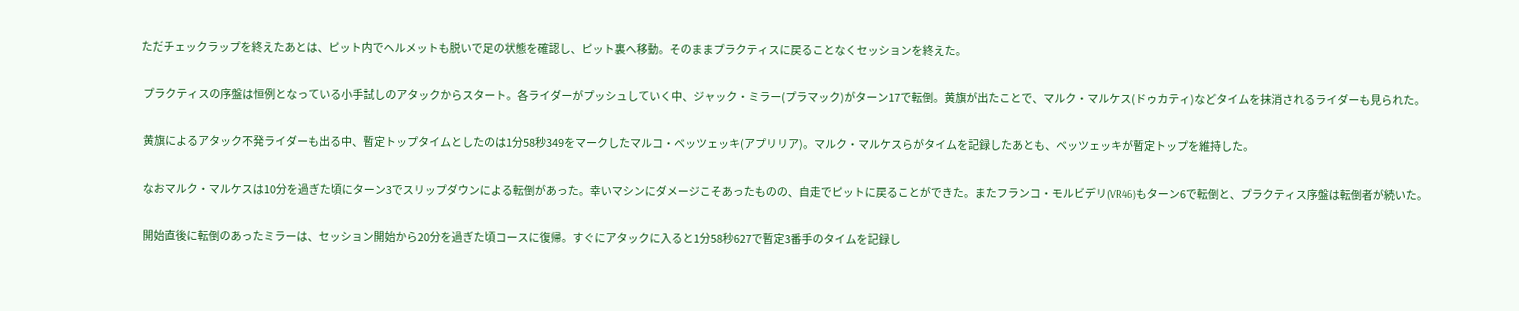ただチェックラップを終えたあとは、ピット内でヘルメットも脱いで足の状態を確認し、ピット裏へ移動。そのままプラクティスに戻ることなくセッションを終えた。

 プラクティスの序盤は恒例となっている小手試しのアタックからスタート。各ライダーがプッシュしていく中、ジャック・ミラー(プラマック)がターン17で転倒。黄旗が出たことで、マルク・マルケス(ドゥカティ)などタイムを抹消されるライダーも見られた。

 黄旗によるアタック不発ライダーも出る中、暫定トップタイムとしたのは1分58秒349をマークしたマルコ・ベッツェッキ(アプリリア)。マルク・マルケスらがタイムを記録したあとも、ベッツェッキが暫定トップを維持した。

 なおマルク・マルケスは10分を過ぎた頃にターン3でスリップダウンによる転倒があった。幸いマシンにダメージこそあったものの、自走でピットに戻ることができた。またフランコ・モルビデリ(VR46)もターン6で転倒と、プラクティス序盤は転倒者が続いた。

 開始直後に転倒のあったミラーは、セッション開始から20分を過ぎた頃コースに復帰。すぐにアタックに入ると1分58秒627で暫定3番手のタイムを記録し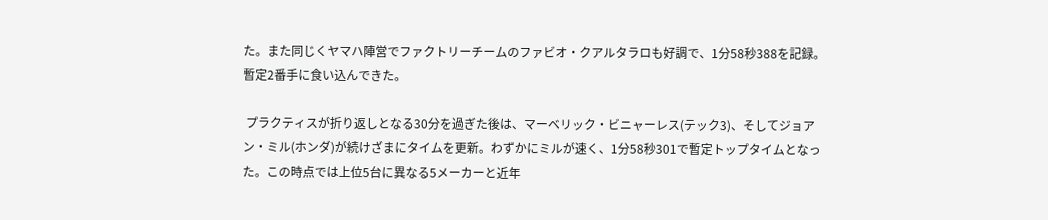た。また同じくヤマハ陣営でファクトリーチームのファビオ・クアルタラロも好調で、1分58秒388を記録。暫定2番手に食い込んできた。

 プラクティスが折り返しとなる30分を過ぎた後は、マーベリック・ビニャーレス(テック3)、そしてジョアン・ミル(ホンダ)が続けざまにタイムを更新。わずかにミルが速く、1分58秒301で暫定トップタイムとなった。この時点では上位5台に異なる5メーカーと近年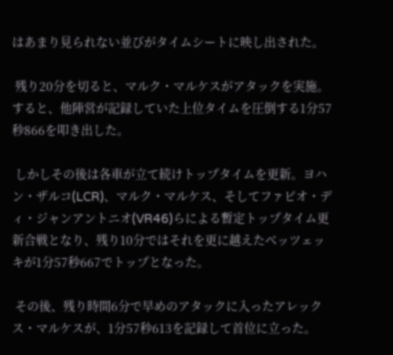はあまり見られない並びがタイムシートに映し出された。

 残り20分を切ると、マルク・マルケスがアタックを実施。すると、他陣営が記録していた上位タイムを圧倒する1分57秒866を叩き出した。

 しかしその後は各車が立て続けトップタイムを更新。ヨハン・ザルコ(LCR)、マルク・マルケス、そしてファビオ・ディ・ジャンアントニオ(VR46)らによる暫定トップタイム更新合戦となり、残り10分ではそれを更に越えたベッツェッキが1分57秒667でトップとなった。

 その後、残り時間6分で早めのアタックに入ったアレックス・マルケスが、1分57秒613を記録して首位に立った。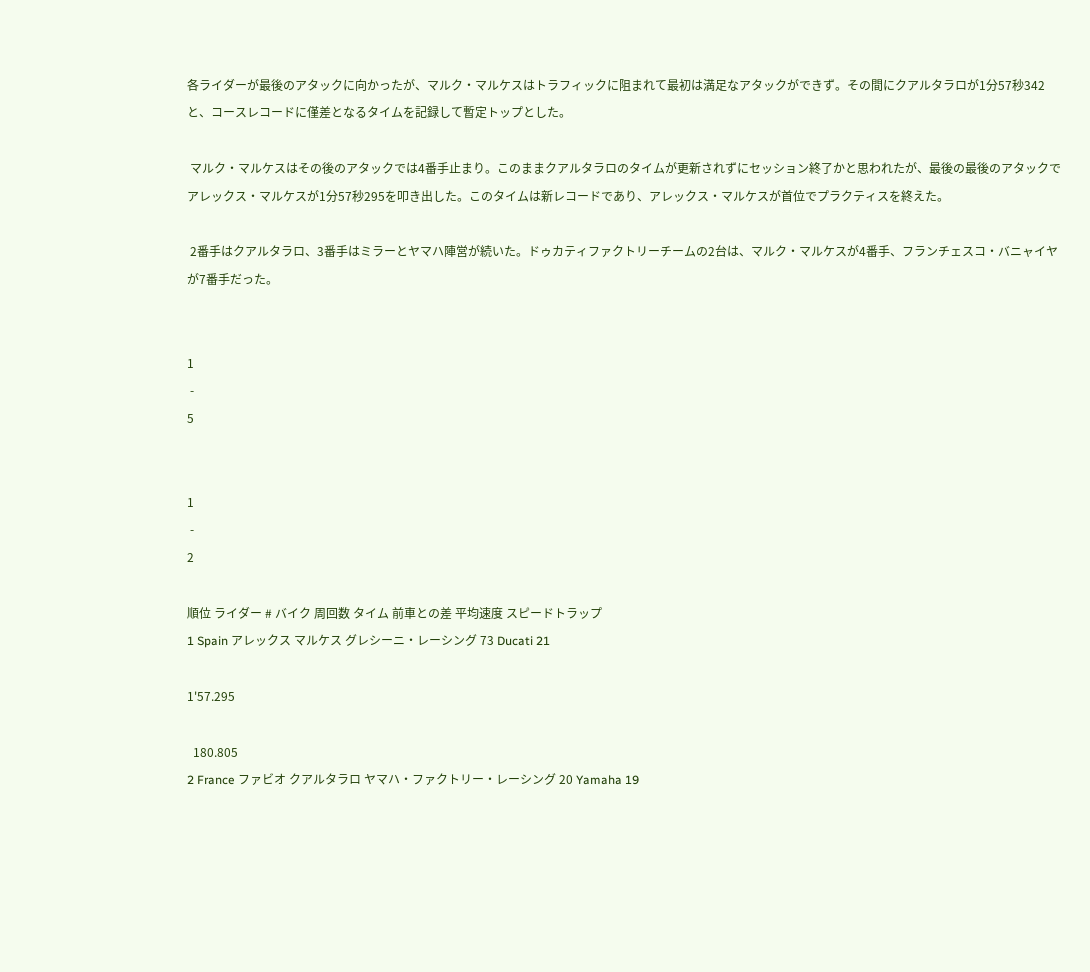各ライダーが最後のアタックに向かったが、マルク・マルケスはトラフィックに阻まれて最初は満足なアタックができず。その間にクアルタラロが1分57秒342と、コースレコードに僅差となるタイムを記録して暫定トップとした。

 マルク・マルケスはその後のアタックでは4番手止まり。このままクアルタラロのタイムが更新されずにセッション終了かと思われたが、最後の最後のアタックでアレックス・マルケスが1分57秒295を叩き出した。このタイムは新レコードであり、アレックス・マルケスが首位でプラクティスを終えた。

 2番手はクアルタラロ、3番手はミラーとヤマハ陣営が続いた。ドゥカティファクトリーチームの2台は、マルク・マルケスが4番手、フランチェスコ・バニャイヤが7番手だった。


1
 -
5


1
 -
2

順位 ライダー # バイク 周回数 タイム 前車との差 平均速度 スピードトラップ
1 Spain アレックス マルケス グレシーニ・レーシング 73 Ducati 21

1'57.295

  180.805
2 France ファビオ クアルタラロ ヤマハ・ファクトリー・レーシング 20 Yamaha 19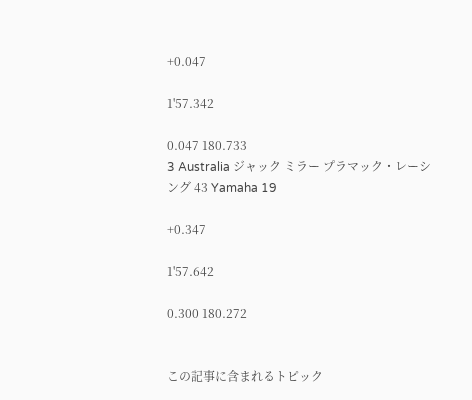+0.047

1'57.342

0.047 180.733
3 Australia ジャック ミラー プラマック・レーシング 43 Yamaha 19

+0.347

1'57.642

0.300 180.272


この記事に含まれるトピック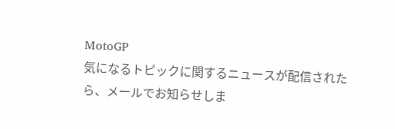MotoGP
気になるトピックに関するニュースが配信されたら、メールでお知らせしま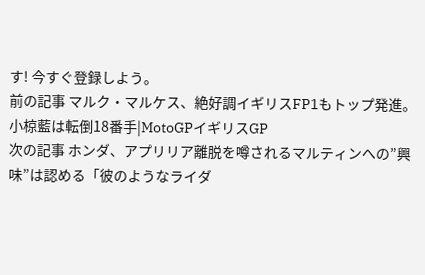す! 今すぐ登録しよう。
前の記事 マルク・マルケス、絶好調イギリスFP1もトップ発進。小椋藍は転倒18番手|MotoGPイギリスGP
次の記事 ホンダ、アプリリア離脱を噂されるマルティンへの”興味”は認める「彼のようなライダ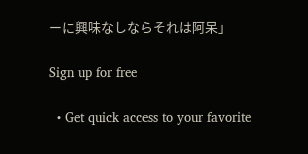ーに興味なしならそれは阿呆」

Sign up for free

  • Get quick access to your favorite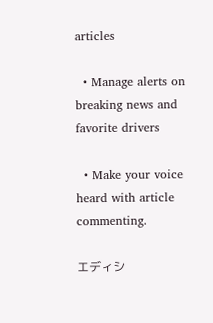articles

  • Manage alerts on breaking news and favorite drivers

  • Make your voice heard with article commenting.

エディシ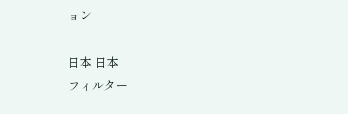ョン

日本 日本
フィルター